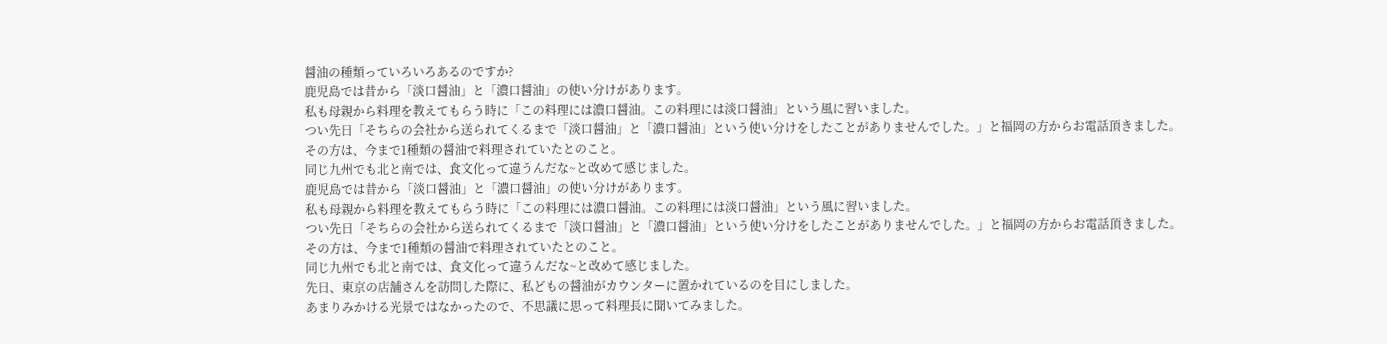醤油の種類っていろいろあるのですか?
鹿児島では昔から「淡口醤油」と「濃口醤油」の使い分けがあります。
私も母親から料理を教えてもらう時に「この料理には濃口醤油。この料理には淡口醤油」という風に習いました。
つい先日「そちらの会社から送られてくるまで「淡口醤油」と「濃口醤油」という使い分けをしたことがありませんでした。」と福岡の方からお電話頂きました。
その方は、今まで1種類の醤油で料理されていたとのこと。
同じ九州でも北と南では、食文化って違うんだな~と改めて感じました。
鹿児島では昔から「淡口醤油」と「濃口醤油」の使い分けがあります。
私も母親から料理を教えてもらう時に「この料理には濃口醤油。この料理には淡口醤油」という風に習いました。
つい先日「そちらの会社から送られてくるまで「淡口醤油」と「濃口醤油」という使い分けをしたことがありませんでした。」と福岡の方からお電話頂きました。
その方は、今まで1種類の醤油で料理されていたとのこと。
同じ九州でも北と南では、食文化って違うんだな~と改めて感じました。
先日、東京の店舗さんを訪問した際に、私どもの醤油がカウンターに置かれているのを目にしました。
あまりみかける光景ではなかったので、不思議に思って料理長に聞いてみました。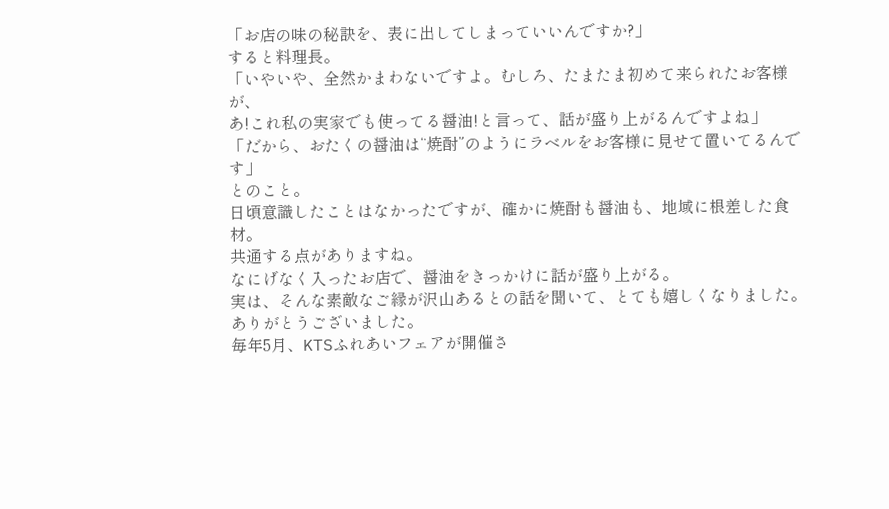「お店の味の秘訣を、表に出してしまっていいんですか?」
すると料理長。
「いやいや、全然かまわないですよ。むしろ、たまたま初めて来られたお客様が、
あ!これ私の実家でも使ってる醤油!と言って、話が盛り上がるんですよね」
「だから、おたくの醤油は“焼酎”のようにラベルをお客様に見せて置いてるんです」
とのこと。
日頃意識したことはなかったですが、確かに焼酎も醤油も、地域に根差した食材。
共通する点がありますね。
なにげなく入ったお店で、醤油をきっかけに話が盛り上がる。
実は、そんな素敵なご縁が沢山あるとの話を聞いて、とても嬉しくなりました。
ありがとうございました。
毎年5月、KTSふれあいフェアが開催さ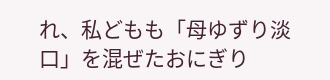れ、私どもも「母ゆずり淡口」を混ぜたおにぎり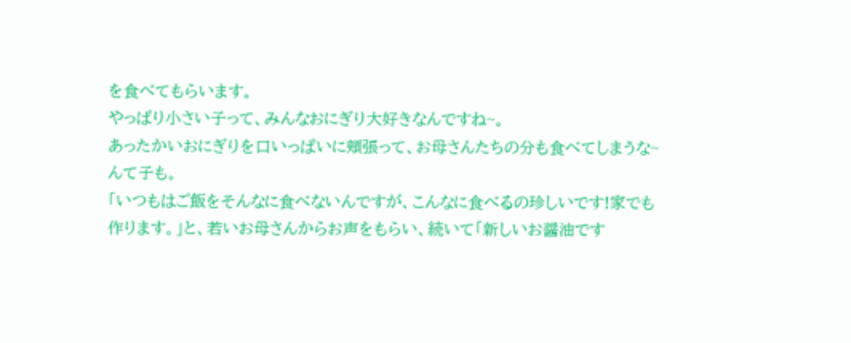を食べてもらいます。
やっぱり小さい子って、みんなおにぎり大好きなんですね~。
あったかいおにぎりを口いっぱいに頬張って、お母さんたちの分も食べてしまうな~んて子も。
「いつもはご飯をそんなに食べないんですが、こんなに食べるの珍しいです!家でも作ります。」と、若いお母さんからお声をもらい、続いて「新しいお醤油です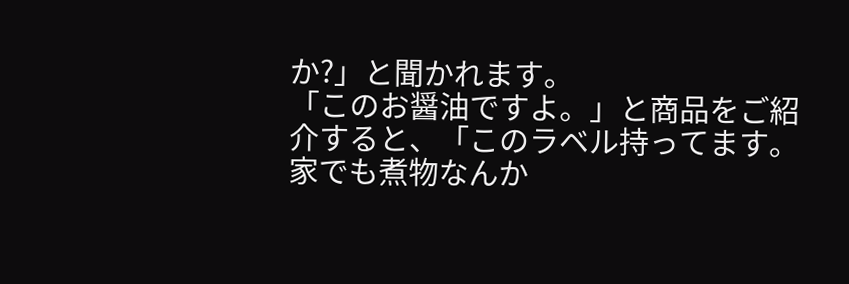か?」と聞かれます。
「このお醤油ですよ。」と商品をご紹介すると、「このラベル持ってます。家でも煮物なんか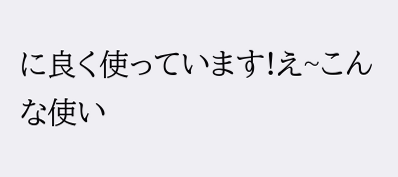に良く使っています!え~こんな使い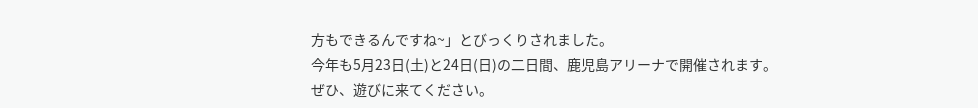方もできるんですね~」とびっくりされました。
今年も5月23日(土)と24日(日)の二日間、鹿児島アリーナで開催されます。
ぜひ、遊びに来てください。